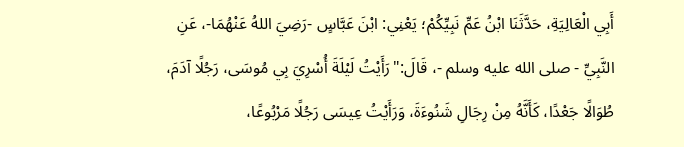أَبِي الْعَالِيَةِ، حَدَّثَنَا ابْنُ عَمِّ نَبِيِّكُمْ؛ يَعْنِي: ابْنَ عَبَّاسٍ -رَضِيَ اللهُ عَنْهُمَا-، عَنِ النَّبِيِّ - صلى الله عليه وسلم -، قَالَ:"رَأَيْتُ لَيْلَةَ أُسْرِيَ بِي مُوسَى، رَجُلًا آدَمَ، طُوَالًا جَعْدًا، كَأَنَّهُ مِنْ رِجَالِ شَنُوءَةَ، وَرَأَيْتُ عِيسَى رَجُلًا مَرْبُوعًا،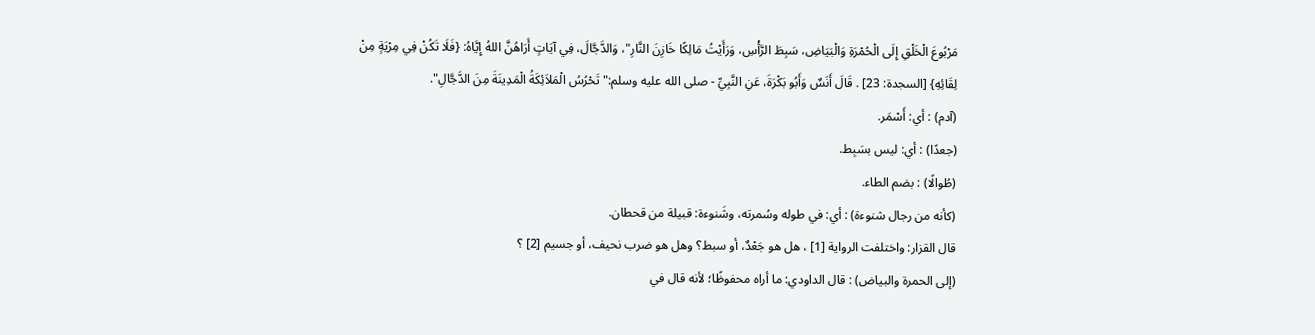مَرْبُوعَ الْخَلْقِ إِلَى الْحُمْرَةِ وَالْبَيَاضِ، سَبِطَ الرَّأْسِ، وَرَأَيْتُ مَالِكًا خَازِنَ النَّارِ"، وَالدَّجَّالَ، فِي آيَاتٍ أَرَاهُنَّ اللهُ إِيَّاهُ: {فَلَا تَكُنْ فِي مِرْيَةٍ مِنْ لِقَائِهِ} [السجدة: 23] . قَالَ أَنَسٌ وَأَبُو بَكْرَةَ، عَنِ النَّبِيِّ - صلى الله عليه وسلم:"تَحْرُسُ الْمَلاَئِكَةُ الْمَدِينَةَ مِنَ الدَّجَّالِ".
(آدم) : أي: أَسْمَر.
(جعدًا) : أي: ليس بسَبِط.
(طُوالًا) : بضم الطاء.
(كأنه من رجال شنوءة) : أي: في طوله وسُمرته، وشَنوءة: قبيلة من قحطان.
قال القزار: واختلفت الرواية [1] ، هل هو جَعْدٌ، أو سبط؟ وهل هو ضرب نحيف، أو جسيم [2] ؟
(إلى الحمرة والبياض) : قال الداودي: ما أراه محفوظًا؛ لأنه قال في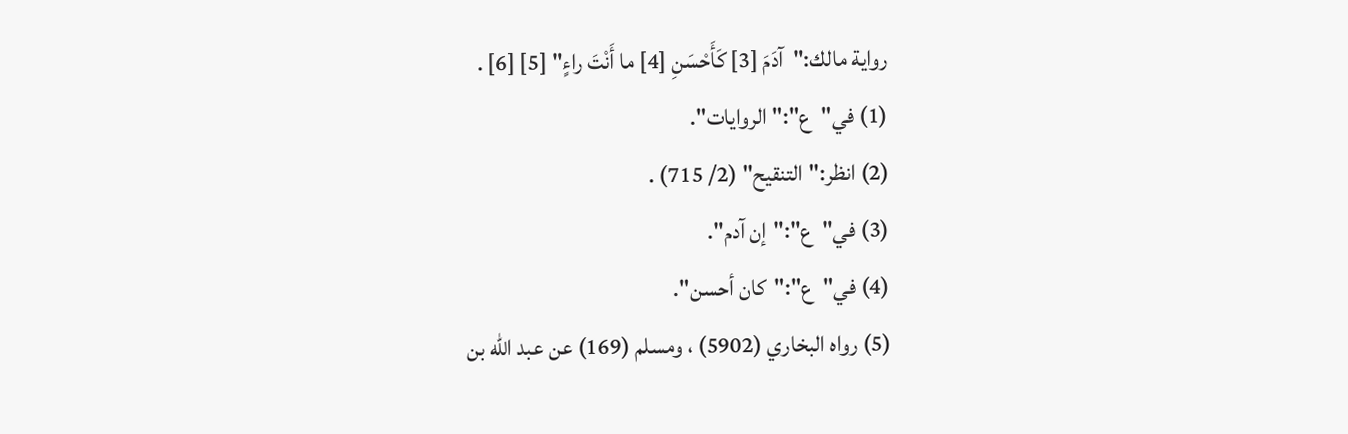رواية مالك:"آدَمَ [3] كَأَحْسَنِ [4] ما أَنْتَ راءٍ" [5] [6] .
(1) في"ع":"الروايات".
(2) انظر:"التنقيح" (2/ 715) .
(3) في"ع":"إن آدم".
(4) في"ع":"كان أحسن".
(5) رواه البخاري (5902) ، ومسلم (169) عن عبد الله بن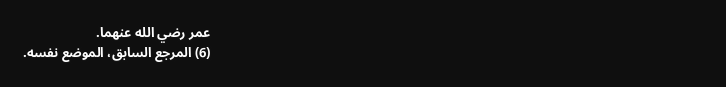عمر رضي الله عنهما.
(6) المرجع السابق، الموضع نفسه.